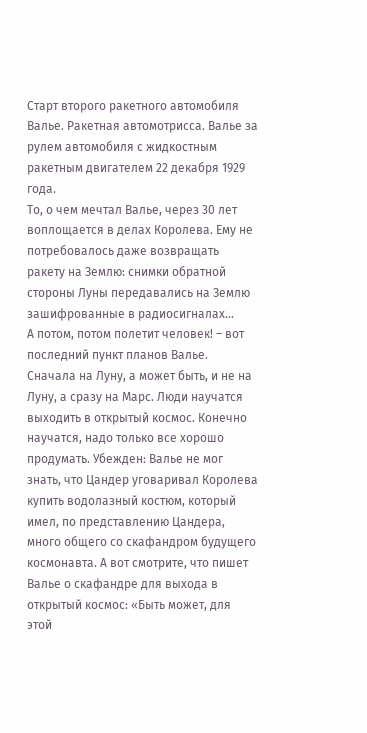Старт второго ракетного автомобиля Валье. Ракетная автомотрисса. Валье за рулем автомобиля с жидкостным ракетным двигателем 22 декабря 1929 года.
То, о чем мечтал Валье, через 30 лет воплощается в делах Королева. Ему не потребовалось даже возвращать ракету на Землю: снимки обратной стороны Луны передавались на Землю зашифрованные в радиосигналах…
А потом, потом полетит человек! – вот последний пункт планов Валье. Сначала на Луну, а может быть, и не на Луну, а сразу на Марс. Люди научатся выходить в открытый космос. Конечно научатся, надо только все хорошо продумать. Убежден: Валье не мог знать, что Цандер уговаривал Королева купить водолазный костюм, который имел, по представлению Цандера, много общего со скафандром будущего космонавта. А вот смотрите, что пишет Валье о скафандре для выхода в открытый космос: «Быть может, для этой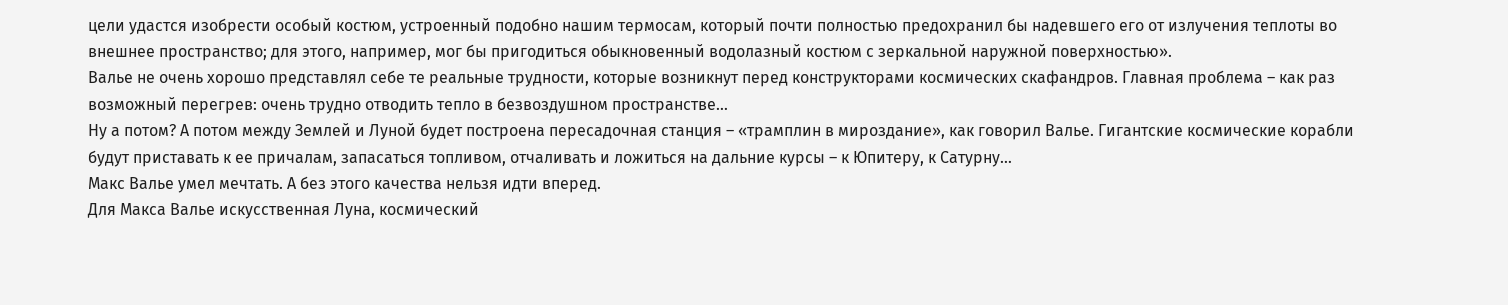цели удастся изобрести особый костюм, устроенный подобно нашим термосам, который почти полностью предохранил бы надевшего его от излучения теплоты во внешнее пространство; для этого, например, мог бы пригодиться обыкновенный водолазный костюм с зеркальной наружной поверхностью».
Валье не очень хорошо представлял себе те реальные трудности, которые возникнут перед конструкторами космических скафандров. Главная проблема – как раз возможный перегрев: очень трудно отводить тепло в безвоздушном пространстве…
Ну а потом? А потом между Землей и Луной будет построена пересадочная станция – «трамплин в мироздание», как говорил Валье. Гигантские космические корабли будут приставать к ее причалам, запасаться топливом, отчаливать и ложиться на дальние курсы – к Юпитеру, к Сатурну…
Макс Валье умел мечтать. А без этого качества нельзя идти вперед.
Для Макса Валье искусственная Луна, космический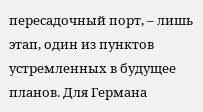пересадочный порт, – лишь этап, один из пунктов устремленных в будущее планов. Для Германа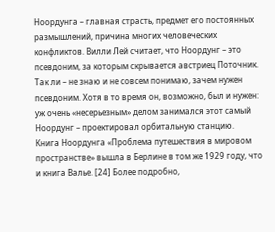Ноордунга – главная страсть, предмет его постоянных размышлений, причина многих человеческих конфликтов. Вилли Лей считает, что Ноордунг – это псевдоним, за которым скрывается австриец Поточник. Так ли – не знаю и не совсем понимаю, зачем нужен псевдоним. Хотя в то время он, возможно, был и нужен: уж очень «несерьезным» делом занимался этот самый Ноордунг – проектировал орбитальную станцию.
Книга Ноордунга «Проблема путешествия в мировом пространстве» вышла в Берлине в том же 1929 году, что и книга Валье. [24] Более подробно,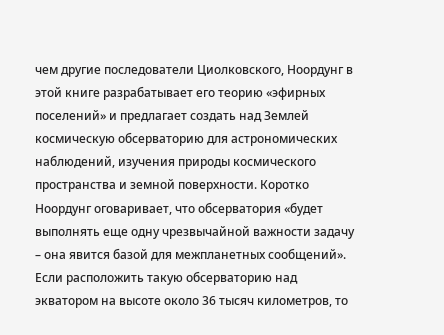чем другие последователи Циолковского, Ноордунг в этой книге разрабатывает его теорию «эфирных поселений» и предлагает создать над Землей космическую обсерваторию для астрономических наблюдений, изучения природы космического пространства и земной поверхности. Коротко Ноордунг оговаривает, что обсерватория «будет выполнять еще одну чрезвычайной важности задачу – она явится базой для межпланетных сообщений».
Если расположить такую обсерваторию над экватором на высоте около 36 тысяч километров, то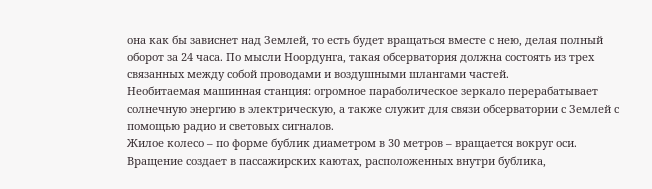она как бы зависнет над Землей, то есть будет вращаться вместе с нею, делая полный оборот за 24 часа. По мысли Ноордунга, такая обсерватория должна состоять из трех связанных между собой проводами и воздушными шлангами частей.
Необитаемая машинная станция: огромное параболическое зеркало перерабатывает солнечную энергию в электрическую, а также служит для связи обсерватории с Землей с помощью радио и световых сигналов.
Жилое колесо – по форме бублик диаметром в 30 метров – вращается вокруг оси. Вращение создает в пассажирских каютах, расположенных внутри бублика,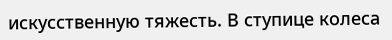искусственную тяжесть. В ступице колеса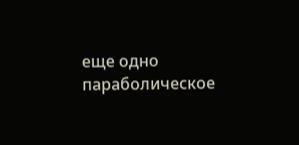еще одно параболическое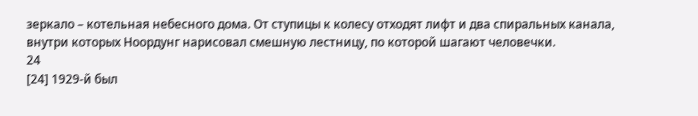зеркало – котельная небесного дома. От ступицы к колесу отходят лифт и два спиральных канала, внутри которых Ноордунг нарисовал смешную лестницу, по которой шагают человечки.
24
[24] 1929-й был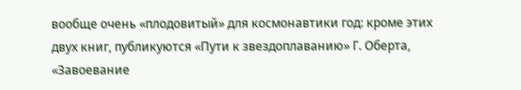вообще очень «плодовитый» для космонавтики год: кроме этих двух книг, публикуются «Пути к звездоплаванию» Г. Оберта, «Завоевание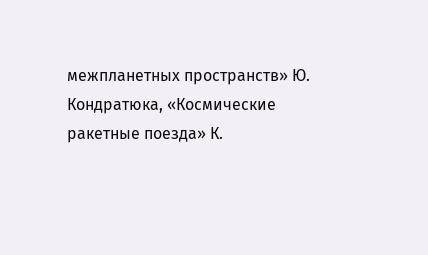межпланетных пространств» Ю. Кондратюка, «Космические ракетные поезда» К.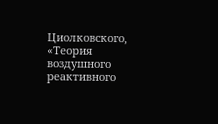Циолковского, «Теория воздушного реактивного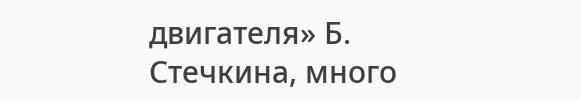двигателя» Б. Стечкина, много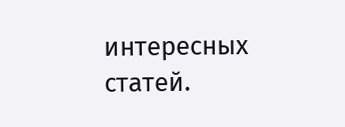интересных статей.